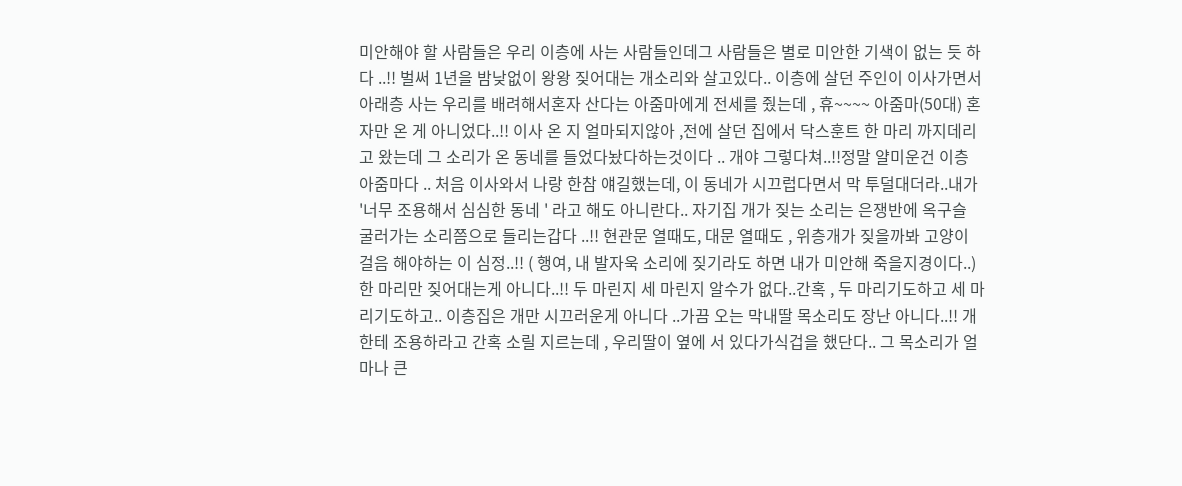미안해야 할 사람들은 우리 이층에 사는 사람들인데그 사람들은 별로 미안한 기색이 없는 듯 하다 ..!! 벌써 1년을 밤낮없이 왕왕 짖어대는 개소리와 살고있다.. 이층에 살던 주인이 이사가면서 아래층 사는 우리를 배려해서혼자 산다는 아줌마에게 전세를 줬는데 , 휴~~~~ 아줌마(50대) 혼자만 온 게 아니었다..!! 이사 온 지 얼마되지않아 ,전에 살던 집에서 닥스훈트 한 마리 까지데리고 왔는데 그 소리가 온 동네를 들었다놨다하는것이다 .. 개야 그렇다쳐..!!정말 얄미운건 이층 아줌마다 .. 처음 이사와서 나랑 한참 얘길했는데, 이 동네가 시끄럽다면서 막 투덜대더라..내가 '너무 조용해서 심심한 동네 ' 라고 해도 아니란다.. 자기집 개가 짖는 소리는 은쟁반에 옥구슬 굴러가는 소리쯤으로 들리는갑다 ..!! 현관문 열때도, 대문 열때도 , 위층개가 짖을까봐 고양이 걸음 해야하는 이 심정..!! ( 행여, 내 발자욱 소리에 짖기라도 하면 내가 미안해 죽을지경이다..) 한 마리만 짖어대는게 아니다..!! 두 마린지 세 마린지 알수가 없다..간혹 , 두 마리기도하고 세 마리기도하고.. 이층집은 개만 시끄러운게 아니다 ..가끔 오는 막내딸 목소리도 장난 아니다..!! 개한테 조용하라고 간혹 소릴 지르는데 , 우리딸이 옆에 서 있다가식겁을 했단다.. 그 목소리가 얼마나 큰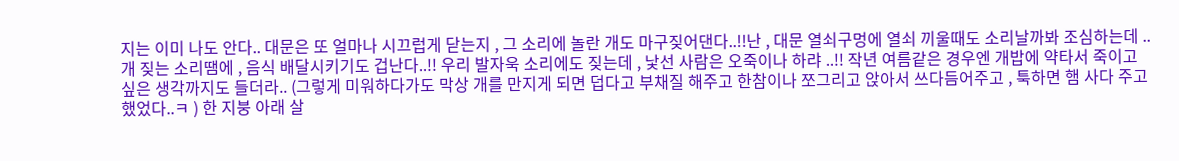지는 이미 나도 안다.. 대문은 또 얼마나 시끄럽게 닫는지 , 그 소리에 놀란 개도 마구짖어댄다..!!난 , 대문 열쇠구멍에 열쇠 끼울때도 소리날까봐 조심하는데 .. 개 짖는 소리땜에 , 음식 배달시키기도 겁난다..!! 우리 발자욱 소리에도 짖는데 , 낯선 사람은 오죽이나 하랴 ..!! 작년 여름같은 경우엔 개밥에 약타서 죽이고 싶은 생각까지도 들더라.. (그렇게 미워하다가도 막상 개를 만지게 되면 덥다고 부채질 해주고 한참이나 쪼그리고 앉아서 쓰다듬어주고 , 툭하면 햄 사다 주고 했었다..ㅋ ) 한 지붕 아래 살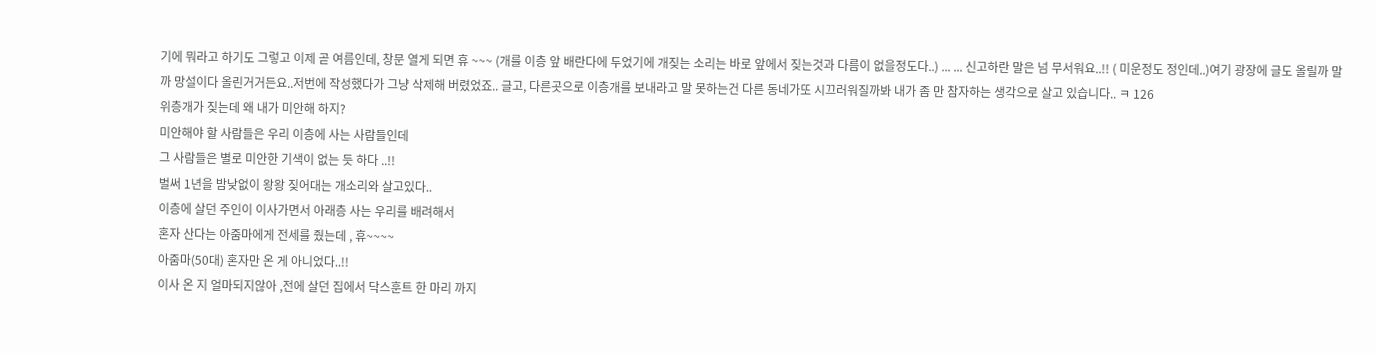기에 뭐라고 하기도 그렇고 이제 곧 여름인데, 창문 열게 되면 휴 ~~~ (개를 이층 앞 배란다에 두었기에 개짖는 소리는 바로 앞에서 짖는것과 다름이 없을정도다..) ... ... 신고하란 말은 넘 무서워요..!! ( 미운정도 정인데..)여기 광장에 글도 올릴까 말까 망설이다 올린거거든요..저번에 작성했다가 그냥 삭제해 버렸었죠.. 글고, 다른곳으로 이층개를 보내라고 말 못하는건 다른 동네가또 시끄러워질까봐 내가 좀 만 참자하는 생각으로 살고 있습니다.. ㅋ 126
위층개가 짖는데 왜 내가 미안해 하지?
미안해야 할 사람들은 우리 이층에 사는 사람들인데
그 사람들은 별로 미안한 기색이 없는 듯 하다 ..!!
벌써 1년을 밤낮없이 왕왕 짖어대는 개소리와 살고있다..
이층에 살던 주인이 이사가면서 아래층 사는 우리를 배려해서
혼자 산다는 아줌마에게 전세를 줬는데 , 휴~~~~
아줌마(50대) 혼자만 온 게 아니었다..!!
이사 온 지 얼마되지않아 ,전에 살던 집에서 닥스훈트 한 마리 까지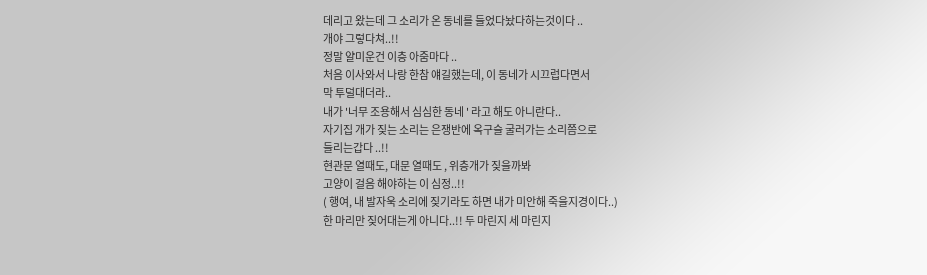데리고 왔는데 그 소리가 온 동네를 들었다놨다하는것이다 ..
개야 그렇다쳐..!!
정말 얄미운건 이층 아줌마다 ..
처음 이사와서 나랑 한참 얘길했는데, 이 동네가 시끄럽다면서
막 투덜대더라..
내가 '너무 조용해서 심심한 동네 ' 라고 해도 아니란다..
자기집 개가 짖는 소리는 은쟁반에 옥구슬 굴러가는 소리쯤으로
들리는갑다 ..!!
현관문 열때도, 대문 열때도 , 위층개가 짖을까봐
고양이 걸음 해야하는 이 심정..!!
( 행여, 내 발자욱 소리에 짖기라도 하면 내가 미안해 죽을지경이다..)
한 마리만 짖어대는게 아니다..!! 두 마린지 세 마린지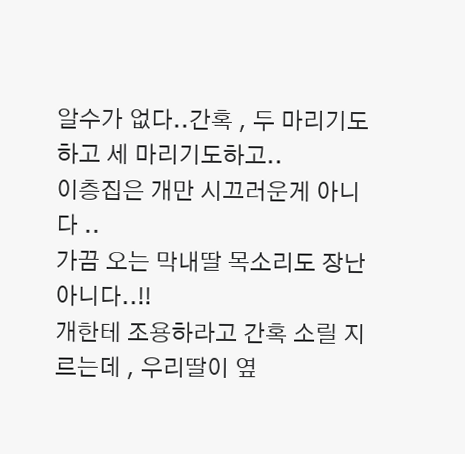알수가 없다..간혹 , 두 마리기도하고 세 마리기도하고..
이층집은 개만 시끄러운게 아니다 ..
가끔 오는 막내딸 목소리도 장난 아니다..!!
개한테 조용하라고 간혹 소릴 지르는데 , 우리딸이 옆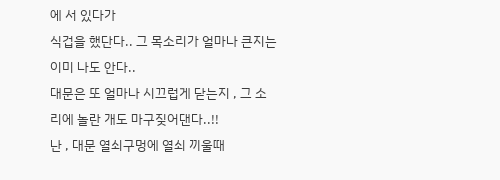에 서 있다가
식겁을 했단다.. 그 목소리가 얼마나 큰지는 이미 나도 안다..
대문은 또 얼마나 시끄럽게 닫는지 , 그 소리에 놀란 개도 마구짖어댄다..!!
난 , 대문 열쇠구멍에 열쇠 끼울때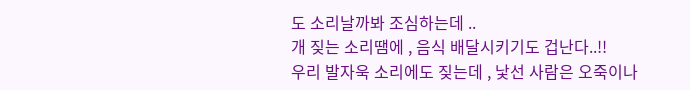도 소리날까봐 조심하는데 ..
개 짖는 소리땜에 , 음식 배달시키기도 겁난다..!!
우리 발자욱 소리에도 짖는데 , 낯선 사람은 오죽이나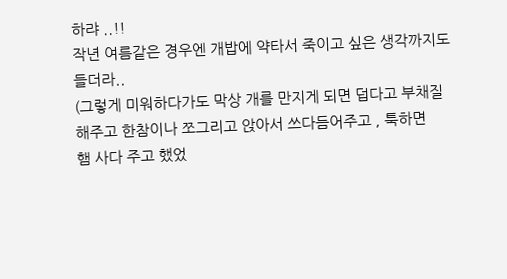하랴 ..!!
작년 여름같은 경우엔 개밥에 약타서 죽이고 싶은 생각까지도
들더라..
(그렇게 미워하다가도 막상 개를 만지게 되면 덥다고 부채질
해주고 한참이나 쪼그리고 앉아서 쓰다듬어주고 , 툭하면
햄 사다 주고 했었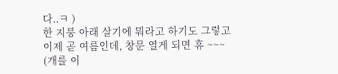다..ㅋ )
한 지붕 아래 살기에 뭐라고 하기도 그렇고
이제 곧 여름인데, 창문 열게 되면 휴 ~~~
(개를 이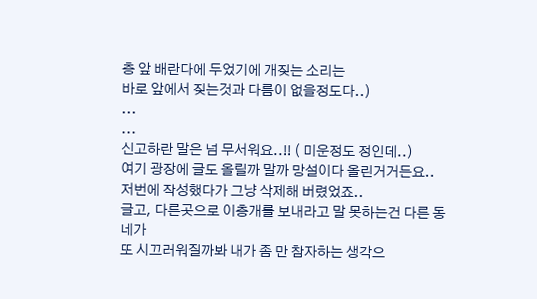층 앞 배란다에 두었기에 개짖는 소리는
바로 앞에서 짖는것과 다름이 없을정도다..)
...
...
신고하란 말은 넘 무서워요..!! ( 미운정도 정인데..)
여기 광장에 글도 올릴까 말까 망설이다 올린거거든요..
저번에 작성했다가 그냥 삭제해 버렸었죠..
글고, 다른곳으로 이층개를 보내라고 말 못하는건 다른 동네가
또 시끄러워질까봐 내가 좀 만 참자하는 생각으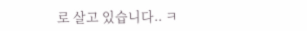로 살고 있습니다.. ㅋ